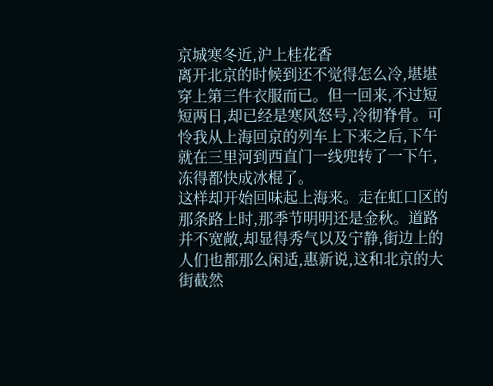京城寒冬近,沪上桂花香
离开北京的时候到还不觉得怎么冷,堪堪穿上第三件衣服而已。但一回来,不过短短两日,却已经是寒风怒号,冷彻脊骨。可怜我从上海回京的列车上下来之后,下午就在三里河到西直门一线兜转了一下午,冻得都快成冰棍了。
这样却开始回味起上海来。走在虹口区的那条路上时,那季节明明还是金秋。道路并不宽敞,却显得秀气以及宁静,街边上的人们也都那么闲适,惠新说,这和北京的大街截然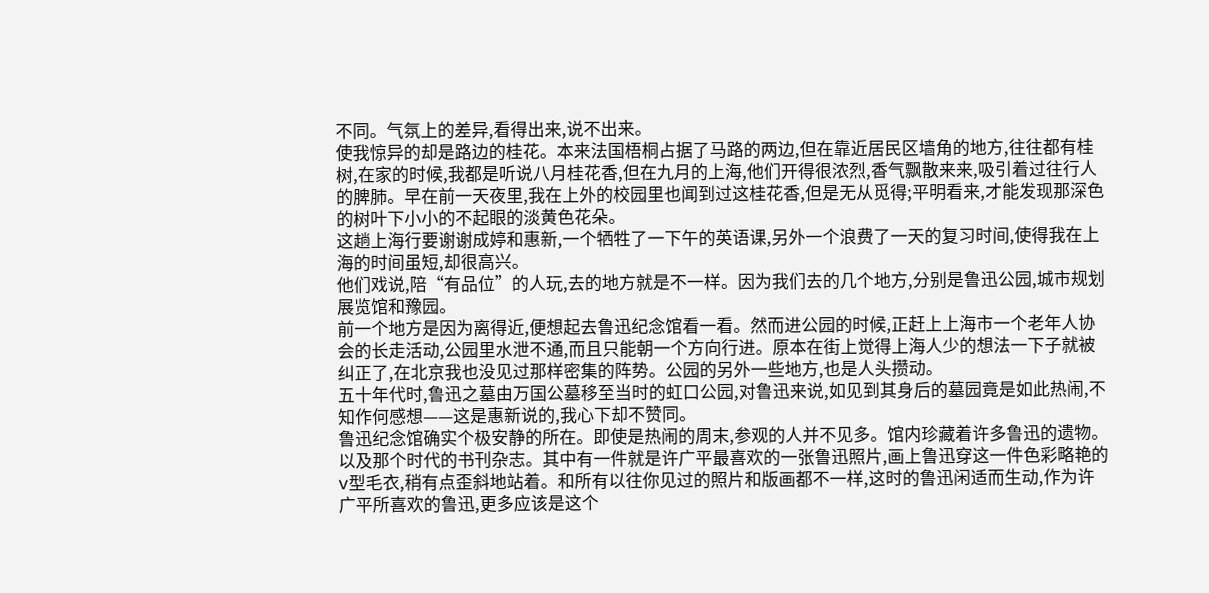不同。气氛上的差异,看得出来,说不出来。
使我惊异的却是路边的桂花。本来法国梧桐占据了马路的两边,但在靠近居民区墙角的地方,往往都有桂树,在家的时候,我都是听说八月桂花香,但在九月的上海,他们开得很浓烈,香气飘散来来,吸引着过往行人的脾肺。早在前一天夜里,我在上外的校园里也闻到过这桂花香,但是无从觅得;平明看来,才能发现那深色的树叶下小小的不起眼的淡黄色花朵。
这趟上海行要谢谢成婷和惠新,一个牺牲了一下午的英语课,另外一个浪费了一天的复习时间,使得我在上海的时间虽短,却很高兴。
他们戏说,陪“有品位”的人玩,去的地方就是不一样。因为我们去的几个地方,分别是鲁迅公园,城市规划展览馆和豫园。
前一个地方是因为离得近,便想起去鲁迅纪念馆看一看。然而进公园的时候,正赶上上海市一个老年人协会的长走活动,公园里水泄不通,而且只能朝一个方向行进。原本在街上觉得上海人少的想法一下子就被纠正了,在北京我也没见过那样密集的阵势。公园的另外一些地方,也是人头攒动。
五十年代时,鲁迅之墓由万国公墓移至当时的虹口公园,对鲁迅来说,如见到其身后的墓园竟是如此热闹,不知作何感想——这是惠新说的,我心下却不赞同。
鲁迅纪念馆确实个极安静的所在。即使是热闹的周末,参观的人并不见多。馆内珍藏着许多鲁迅的遗物。以及那个时代的书刊杂志。其中有一件就是许广平最喜欢的一张鲁迅照片,画上鲁迅穿这一件色彩略艳的v型毛衣,稍有点歪斜地站着。和所有以往你见过的照片和版画都不一样,这时的鲁迅闲适而生动,作为许广平所喜欢的鲁迅,更多应该是这个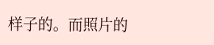样子的。而照片的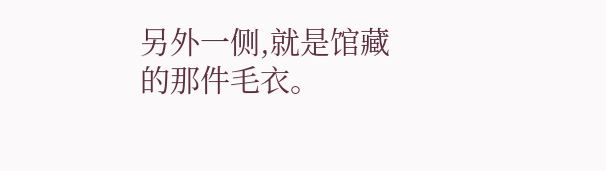另外一侧,就是馆藏的那件毛衣。